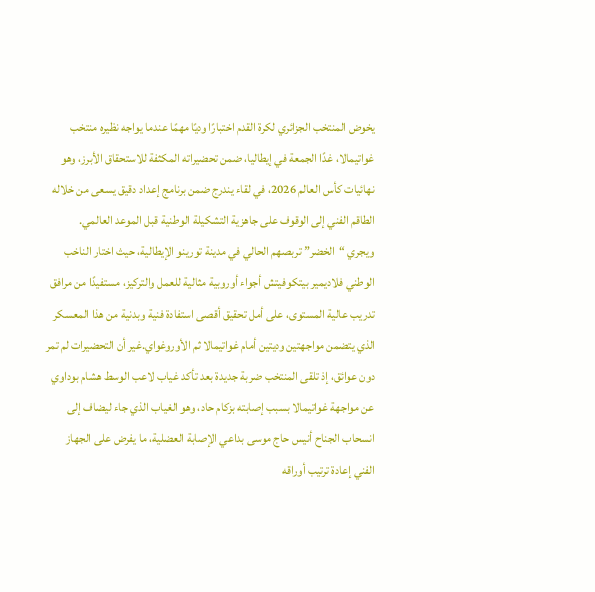يخوض المنتخب الجزائري لكرة القدم اختبارًا وديًا مهمًا عندما يواجه نظيره منتخب غواتيمالا، غدًا الجمعة في إيطاليا، ضمن تحضيراته المكثفة للاستحقاق الأبرز، وهو نهائيات كأس العالم 2026، في لقاء يندرج ضمن برنامج إعداد دقيق يسعى من خلاله الطاقم الفني إلى الوقوف على جاهزية التشكيلة الوطنية قبل الموعد العالمي.
ويجري “الخضر” تربصهم الحالي في مدينة تورينو الإيطالية، حيث اختار الناخب الوطني فلاديمير بيتكوفيتش أجواء أوروبية مثالية للعمل والتركيز، مستفيدًا من مرافق تدريب عالية المستوى، على أمل تحقيق أقصى استفادة فنية وبدنية من هذا المعسكر الذي يتضمن مواجهتين وديتين أمام غواتيمالا ثم الأوروغواي.غير أن التحضيرات لم تمر دون عوائق، إذ تلقى المنتخب ضربة جديدة بعد تأكد غياب لاعب الوسط هشام بوداوي عن مواجهة غواتيمالا بسبب إصابته بزكام حاد، وهو الغياب الذي جاء ليضاف إلى انسحاب الجناح أنيس حاج موسى بداعي الإصابة العضلية، ما يفرض على الجهاز الفني إعادة ترتيب أوراقه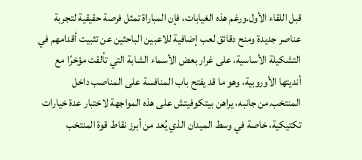قبل اللقاء الأول.ورغم هذه الغيابات، فإن المباراة تمثل فرصة حقيقية لتجربة عناصر جديدة ومنح دقائق لعب إضافية للاعبين الباحثين عن تثبيت أقدامهم في التشكيلة الأساسية، على غرار بعض الأسماء الشابة التي تألقت مؤخرًا مع أنديتها الأوروبية، وهو ما قد يفتح باب المنافسة على المناصب داخل المنتخب.من جانبه، يراهن بيتكوفيتش على هذه المواجهة لاختبار عدة خيارات تكتيكية، خاصة في وسط الميدان الذي يُعد من أبرز نقاط قوة المنتخب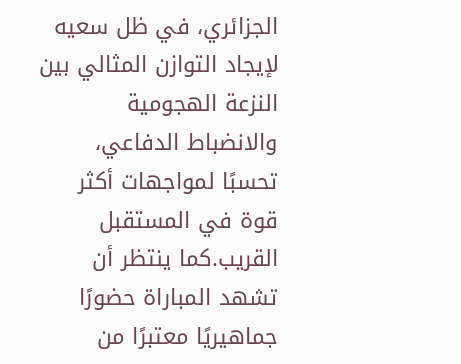الجزائري، في ظل سعيه لإيجاد التوازن المثالي بين النزعة الهجومية والانضباط الدفاعي، تحسبًا لمواجهات أكثر قوة في المستقبل القريب.كما ينتظر أن تشهد المباراة حضورًا جماهيريًا معتبرًا من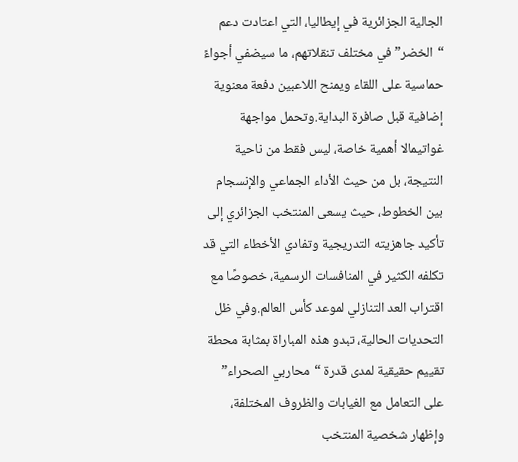الجالية الجزائرية في إيطاليا، التي اعتادت دعم “الخضر” في مختلف تنقلاتهم، ما سيضفي أجواءً حماسية على اللقاء ويمنح اللاعبين دفعة معنوية إضافية قبل صافرة البداية.وتحمل مواجهة غواتيمالا أهمية خاصة، ليس فقط من ناحية النتيجة، بل من حيث الأداء الجماعي والإنسجام بين الخطوط، حيث يسعى المنتخب الجزائري إلى تأكيد جاهزيته التدريجية وتفادي الأخطاء التي قد تكلفه الكثير في المنافسات الرسمية، خصوصًا مع اقتراب العد التنازلي لموعد كأس العالم.وفي ظل التحديات الحالية، تبدو هذه المباراة بمثابة محطة تقييم حقيقية لمدى قدرة “محاربي الصحراء” على التعامل مع الغيابات والظروف المختلفة، وإظهار شخصية المنتخب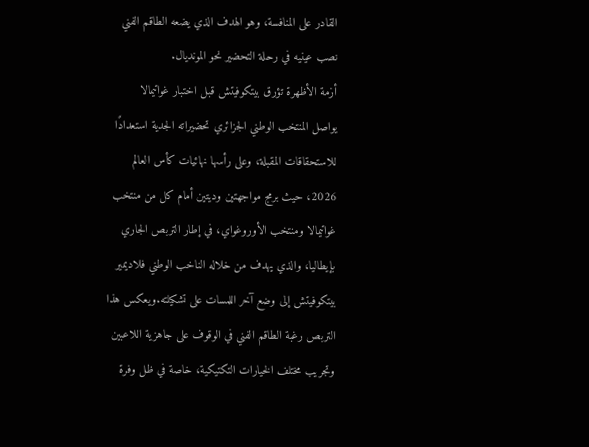القادر على المنافسة، وهو الهدف الذي يضعه الطاقم الفني نصب عينيه في رحلة التحضير نحو المونديال.
أزمة الأظهرة تؤرق بيتكوفيتش قبل اختبار غواتيمالا
يواصل المنتخب الوطني الجزائري تحضيراته الجدية استعدادًا للاستحقاقات المقبلة، وعلى رأسها نهائيات كأس العالم 2026، حيث برمج مواجهتين وديتين أمام كل من منتخب غواتيمالا ومنتخب الأوروغواي، في إطار التربص الجاري بإيطاليا، والذي يهدف من خلاله الناخب الوطني فلاديمير بيتكوفيتش إلى وضع آخر اللمسات على تشكيلته.ويعكس هذا التربص رغبة الطاقم الفني في الوقوف على جاهزية اللاعبين وتجريب مختلف الخيارات التكتيكية، خاصة في ظل وفرة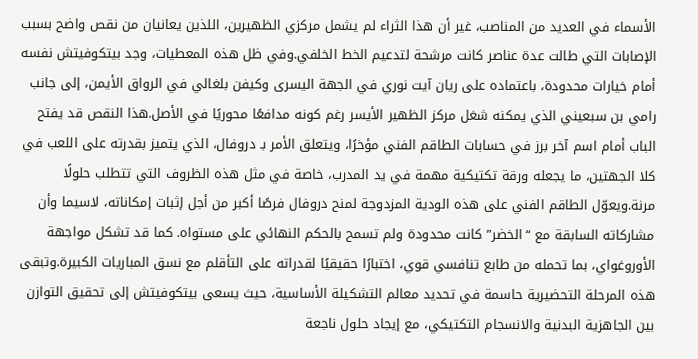الأسماء في العديد من المناصب، غير أن هذا الثراء لم يشمل مركزي الظهيرين، اللذين يعانيان من نقص واضح بسبب الإصابات التي طالت عدة عناصر كانت مرشحة لتدعيم الخط الخلفي.وفي ظل هذه المعطيات، وجد بيتكوفيتش نفسه أمام خيارات محدودة، باعتماده على ريان آيت نوري في الجهة اليسرى وكيفن بلغالي في الرواق الأيمن، إلى جانب رامي بن سبعيني الذي يمكنه شغل مركز الظهير الأيسر رغم كونه مدافعًا محوريًا في الأصل.هذا النقص قد يفتح الباب أمام اسم آخر برز في حسابات الطاقم الفني مؤخرًا، ويتعلق الأمر بـ دروفال، الذي يتميز بقدرته على اللعب في كلا الجهتين، ما يجعله ورقة تكتيكية مهمة في يد المدرب، خاصة في مثل هذه الظروف التي تتطلب حلولًا مرنة.ويعوّل الطاقم الفني على هذه الودية المزدوجة لمنح دروفال فرصًا أكبر من أجل إثبات إمكاناته، لاسيما وأن مشاركاته السابقة مع “الخضر” كانت محدودة ولم تسمح بالحكم النهائي على مستواه. كما قد تشكل مواجهة الأوروغواي، بما تحمله من طابع تنافسي قوي، اختبارًا حقيقيًا لقدراته على التأقلم مع نسق المباريات الكبيرة.وتبقى هذه المرحلة التحضيرية حاسمة في تحديد معالم التشكيلة الأساسية، حيث يسعى بيتكوفيتش إلى تحقيق التوازن بين الجاهزية البدنية والانسجام التكتيكي، مع إيجاد حلول ناجعة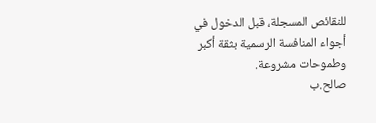للنقائص المسجلة، قبل الدخول في أجواء المنافسة الرسمية بثقة أكبر وطموحات مشروعة.
صالح.ب